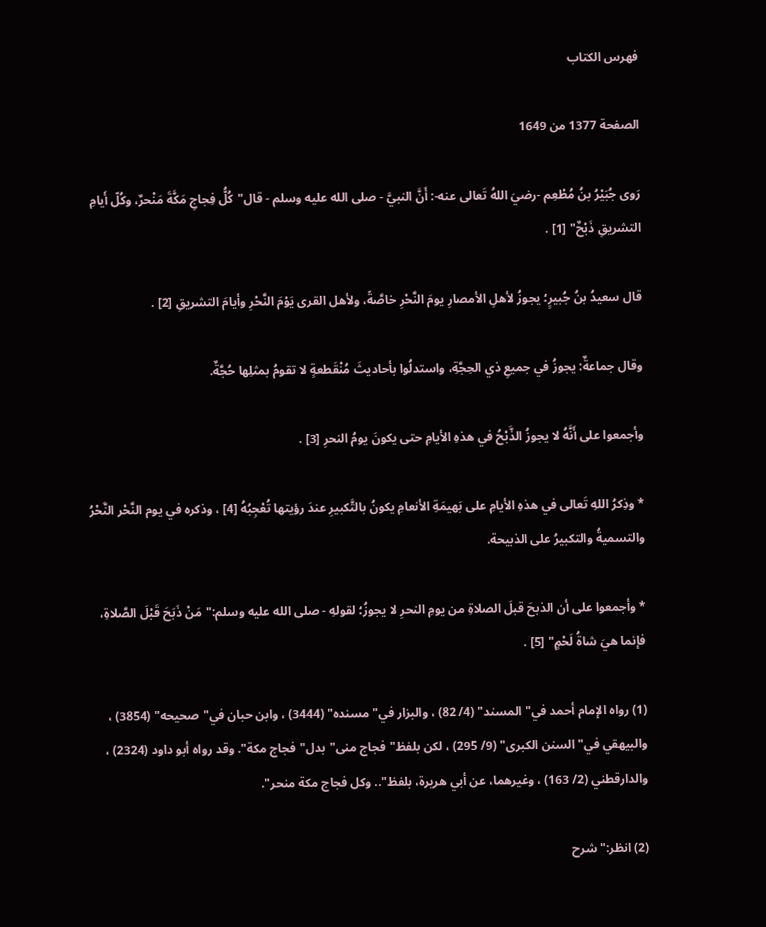فهرس الكتاب

الصفحة 1377 من 1649

رَوى جُبَيْرُ بنُ مُطْعِم -رضيَ اللهُ تَعالى عنه-: أَنَّ النبيَّ - صلى الله عليه وسلم - قال"كُلُّ فِجاجِ مَكَّةَ مَنْحرٌ، وكُلّ أَيامِ التشريقِ ذَبْحٌ" [1] .

قال سعيدُ بنُ جُبيرٍ؛ يجوزُ لأهلِ الأمصارِ يومَ النَّحْرِ خاصَّةً، ولأهل القرى يَوْمَ النَّحْرِ وأيامَ التشريقِ [2] .

وقال جماعةٌ: يجوزُ في جميعِ ذي الحِجَّةِ، واستدلُوا بأحاديثَ مُنْقَطعةٍ لا تقومُ بمثلِها حُجَّةٌ.

وأجمعوا على أَنَّهُ لا يجوزُ الذَّبْحُ في هذهِ الأيامِ حتى يكونَ يومُ النحرِ [3] .

* وذِكرُ اللهِ تَعالى في هذهِ الأيامِ على بَهيمَةِ الأنعامِ يكونُ بالتَّكبيرِ عندَ رؤيتها تُعْجِبُهُ [4] ، وذكره في يوم النَّحْر النَّحْرُ والتسميةُ والتكبيرُ على الذبيحة.

* وأجمعوا على أن الذبحَ قبلَ الصلاةِ من يومِ النحرِ لا يجوزُ؛ لقولهِ - صلى الله عليه وسلم:"مَنْ ذَبَحَ قَبْلَ الصَّلاةِ، فإنما هيَ شاةُ لَحْمٍ" [5] .

(1) رواه الإمام أحمد في"المسند" (4/ 82) ، والبزار في"مسنده" (3444) ، وابن حبان في"صحيحه" (3854) ، والبيهقي في"السنن الكبرى" (9/ 295) ، لكن بلفظ"فجاج منى"بدل"فجاج مكة". وقد رواه أبو داود (2324) ، والدارقطني (2/ 163) ، وغيرهما، عن أبي هريرة، بلفظ".. وكل فجاج مكة منحر".

(2) انظر:"شرح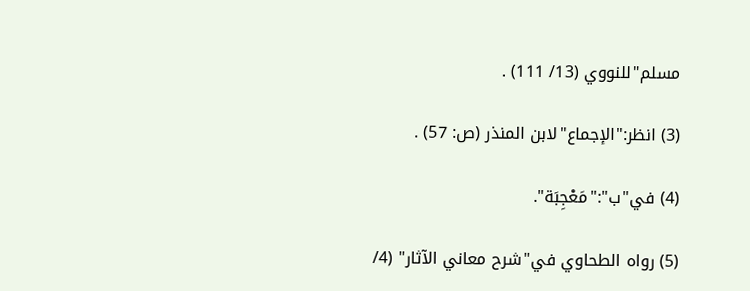مسلم"للنووي (13/ 111) .

(3) انظر:"الإجماع"لابن المنذر (ص: 57) .

(4) في"ب":"مَعْجِبَة".

(5) رواه الطحاوي في"شرح معاني الآثار" (4/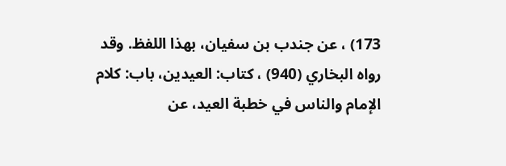173) ، عن جندب بن سفيان، بهذا اللفظ. وقد رواه البخاري (940) ، كتاب: العيدين، باب: كلام الإمام والناس في خطبة العيد، عن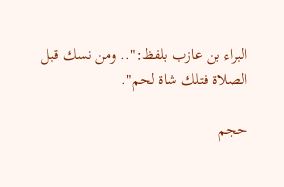البراء بن عازب بلفظ:".. ومن نسك قبل الصلاة فتلك شاة لحم".

حجم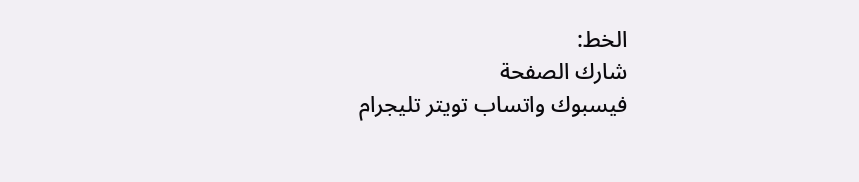الخط:
شارك الصفحة
فيسبوك واتساب تويتر تليجرام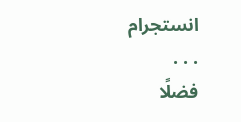انستجرام
. . .
فضلًا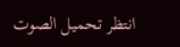انتظر تحميل الصوت